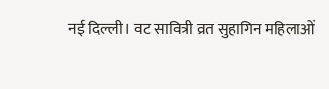नई दिल्ली। वट सावित्री व्रत सुहागिन महिलाओं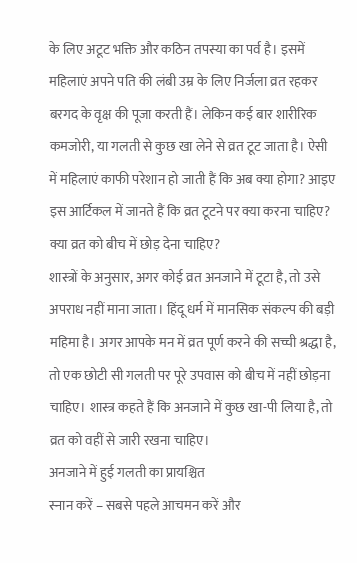के लिए अटूट भक्ति और कठिन तपस्या का पर्व है। इसमें महिलाएं अपने पति की लंबी उम्र के लिए निर्जला व्रत रहकर बरगद के वृक्ष की पूजा करती हैं। लेकिन कई बार शारीरिक कमजोरी, या गलती से कुछ खा लेने से व्रत टूट जाता है। ऐसी में महिलाएं काफी परेशान हो जाती हैं कि अब क्या होगा? आइए इस आर्टिकल में जानते हैं कि व्रत टूटने पर क्या करना चाहिए?
क्या व्रत को बीच में छोड़ देना चाहिए?
शास्त्रों के अनुसार, अगर कोई व्रत अनजाने में टूटा है, तो उसे अपराध नहीं माना जाता। हिंदू धर्म में मानसिक संकल्प की बड़ी महिमा है। अगर आपके मन में व्रत पूर्ण करने की सच्ची श्रद्धा है, तो एक छोटी सी गलती पर पूरे उपवास को बीच में नहीं छोड़ना चाहिए। शास्त्र कहते हैं कि अनजाने में कुछ खा-पी लिया है, तो व्रत को वहीं से जारी रखना चाहिए।
अनजाने में हुई गलती का प्रायश्चित
स्नान करें – सबसे पहले आचमन करें और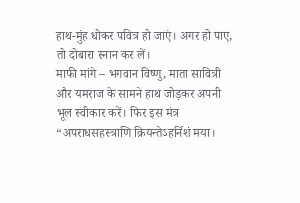हाथ-मुंह धोकर पवित्र हो जाएं। अगर हो पाए, तो दोबारा स्नान कर लें।
माफी मांगे – भगवान विष्णु, माता सावित्री और यमराज के सामने हाथ जोड़कर अपनी भूल स्वीकार करें। फिर इस मंत्र “अपराधसहस्त्राणि क्रियन्तेऽहर्निशं मया।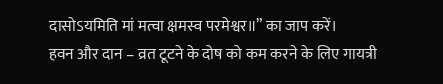दासोऽयमिति मां मत्वा क्षमस्व परमेश्वर॥” का जाप करें।
हवन और दान – व्रत टूटने के दोष को कम करने के लिए गायत्री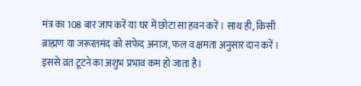मंत्र का 108 बार जाप करें या घर में छोटा सा हवन करें। साथ ही, किसी ब्राह्मण या जरूरतमंद को सफेद अनाज, फल व क्षमता अनुसार दान करें। इससे व्रत टूटने का अशुभ प्रभाव कम हो जाता है।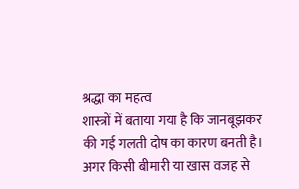श्रद्धा का महत्व
शास्त्रों में बताया गया है कि जानबूझकर की गई गलती दोष का कारण बनती है। अगर किसी बीमारी या खास वजह से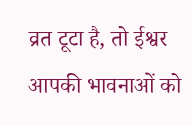व्रत टूटा है, तो ईश्वर आपकी भावनाओं को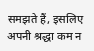समझते हैं, इसलिए अपनी श्रद्धा कम न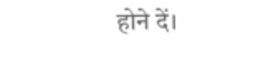होने दें।